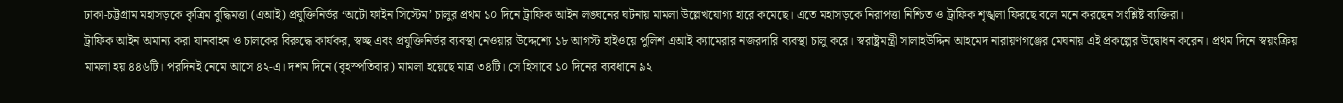ঢাকা-চট্টগ্রাম মহাসড়কে কৃত্রিম বুদ্ধিমত্তা (এআই) প্রযুক্তিনির্ভর ‘অটো ফাইন সিস্টেম’ চালুর প্রথম ১০ দিনে ট্রাফিক আইন লঙ্ঘনের ঘটনায় মামলা উল্লেখযোগ্য হারে কমেছে। এতে মহাসড়কে নিরাপত্তা নিশ্চিত ও ট্রাফিক শৃঙ্খলা ফিরছে বলে মনে করছেন সংশ্লিষ্ট ব্যক্তিরা।
ট্রাফিক আইন অমান্য করা যানবাহন ও চালকের বিরুদ্ধে কার্যকর, স্বচ্ছ এবং প্রযুক্তিনির্ভর ব্যবস্থা নেওয়ার উদ্দেশ্যে ১৮ আগস্ট হাইওয়ে পুলিশ এআই ক্যামেরার নজরদারি ব্যবস্থা চালু করে। স্বরাষ্ট্রমন্ত্রী সালাহউদ্দিন আহমেদ নারায়ণগঞ্জের মেঘনায় এই প্রকল্পের উদ্বোধন করেন। প্রথম দিনে স্বয়ংক্রিয় মামলা হয় ৪৪৬টি। পরদিনই নেমে আসে ৪২-এ। দশম দিনে (বৃহস্পতিবার) মামলা হয়েছে মাত্র ৩৪টি। সে হিসাবে ১০ দিনের ব্যবধানে ৯২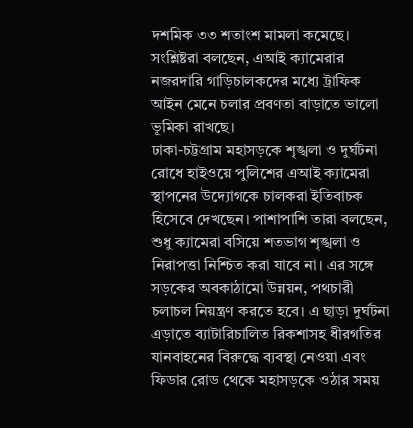দশমিক ৩৩ শতাংশ মামলা কমেছে। সংশ্লিষ্টরা বলছেন, এআই ক্যামেরার নজরদারি গাড়িচালকদের মধ্যে ট্রাফিক আইন মেনে চলার প্রবণতা বাড়াতে ভালো ভূমিকা রাখছে।
ঢাকা-চট্টগ্রাম মহাসড়কে শৃঙ্খলা ও দুর্ঘটনা রোধে হাইওয়ে পুলিশের এআই ক্যামেরা স্থাপনের উদ্যোগকে চালকরা ইতিবাচক হিসেবে দেখছেন। পাশাপাশি তারা বলছেন, শুধু ক্যামেরা বসিয়ে শতভাগ শৃঙ্খলা ও নিরাপত্তা নিশ্চিত করা যাবে না। এর সঙ্গে সড়কের অবকাঠামো উন্নয়ন, পথচারী চলাচল নিয়ন্ত্রণ করতে হবে। এ ছাড়া দুর্ঘটনা এড়াতে ব্যাটারিচালিত রিকশাসহ ধীরগতির যানবাহনের বিরুদ্ধে ব্যবস্থা নেওয়া এবং ফিডার রোড থেকে মহাসড়কে ওঠার সময়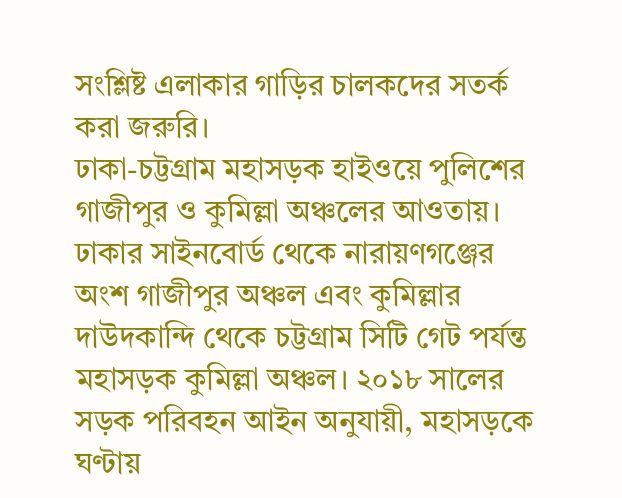সংশ্লিষ্ট এলাকার গাড়ির চালকদের সতর্ক করা জরুরি।
ঢাকা-চট্টগ্রাম মহাসড়ক হাইওয়ে পুলিশের গাজীপুর ও কুমিল্লা অঞ্চলের আওতায়। ঢাকার সাইনবোর্ড থেকে নারায়ণগঞ্জের অংশ গাজীপুর অঞ্চল এবং কুমিল্লার দাউদকান্দি থেকে চট্টগ্রাম সিটি গেট পর্যন্ত মহাসড়ক কুমিল্লা অঞ্চল। ২০১৮ সালের সড়ক পরিবহন আইন অনুযায়ী, মহাসড়কে ঘণ্টায়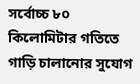সর্বোচ্চ ৮০ কিলোমিটার গতিতে গাড়ি চালানোর সুযোগ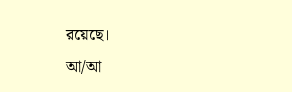রয়েছে।
আ/আ